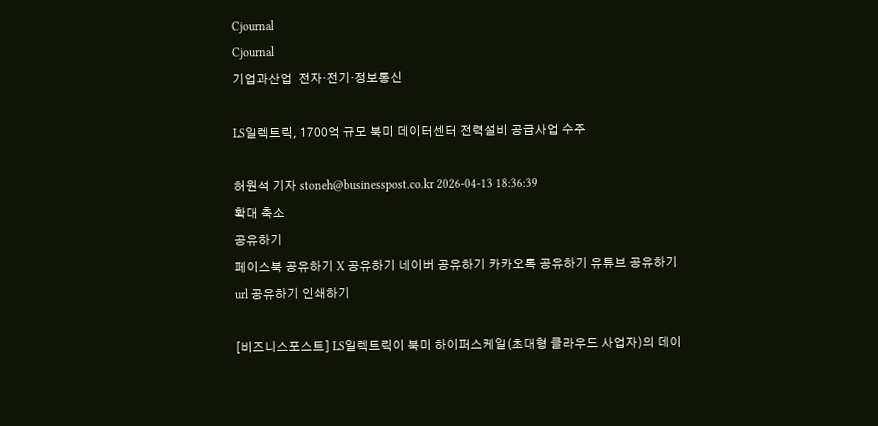Cjournal
Cjournal
기업과산업  전자·전기·정보통신

LS일렉트릭, 1700억 규모 북미 데이터센터 전력설비 공급사업 수주

허원석 기자 stoneh@businesspost.co.kr 2026-04-13 18:36:39
확대 축소
공유하기
페이스북 공유하기 X 공유하기 네이버 공유하기 카카오톡 공유하기 유튜브 공유하기 url 공유하기 인쇄하기

[비즈니스포스트] LS일렉트릭이 북미 하이퍼스케일(초대형 클라우드 사업자)의 데이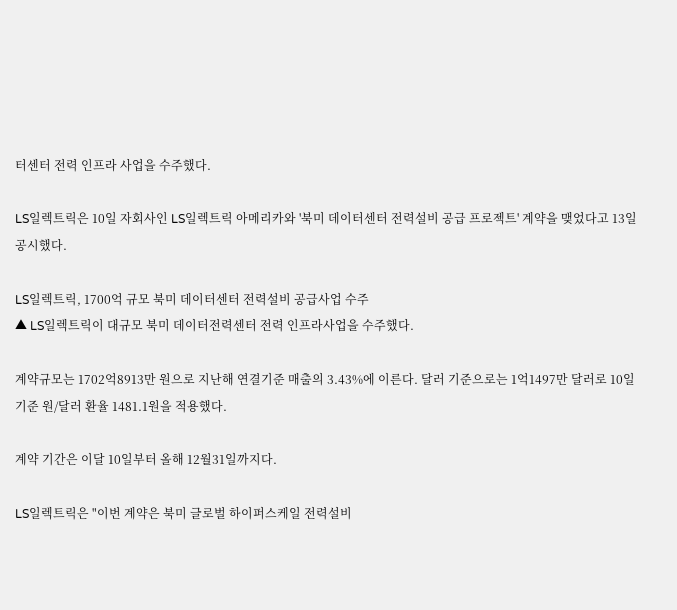터센터 전력 인프라 사업을 수주했다.

LS일렉트릭은 10일 자회사인 LS일렉트릭 아메리카와 '북미 데이터센터 전력설비 공급 프로젝트' 계약을 맺었다고 13일 공시했다.

LS일렉트릭, 1700억 규모 북미 데이터센터 전력설비 공급사업 수주
▲ LS일렉트릭이 대규모 북미 데이터전력센터 전력 인프라사업을 수주했다.

계약규모는 1702억8913만 원으로 지난해 연결기준 매출의 3.43%에 이른다. 달러 기준으로는 1억1497만 달러로 10일 기준 원/달러 환율 1481.1원을 적용했다.

계약 기간은 이달 10일부터 올해 12월31일까지다.

LS일렉트릭은 "이번 계약은 북미 글로벌 하이퍼스케일 전력설비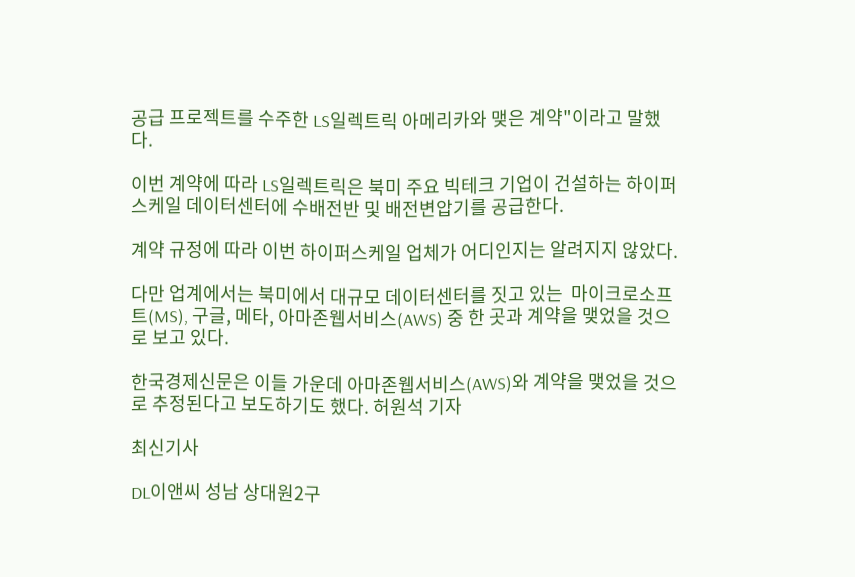공급 프로젝트를 수주한 LS일렉트릭 아메리카와 맺은 계약"이라고 말했다.

이번 계약에 따라 LS일렉트릭은 북미 주요 빅테크 기업이 건설하는 하이퍼스케일 데이터센터에 수배전반 및 배전변압기를 공급한다.

계약 규정에 따라 이번 하이퍼스케일 업체가 어디인지는 알려지지 않았다.

다만 업계에서는 북미에서 대규모 데이터센터를 짓고 있는  마이크로소프트(MS), 구글, 메타, 아마존웹서비스(AWS) 중 한 곳과 계약을 맺었을 것으로 보고 있다.

한국경제신문은 이들 가운데 아마존웹서비스(AWS)와 계약을 맺었을 것으로 추정된다고 보도하기도 했다. 허원석 기자

최신기사

DL이앤씨 성남 상대원2구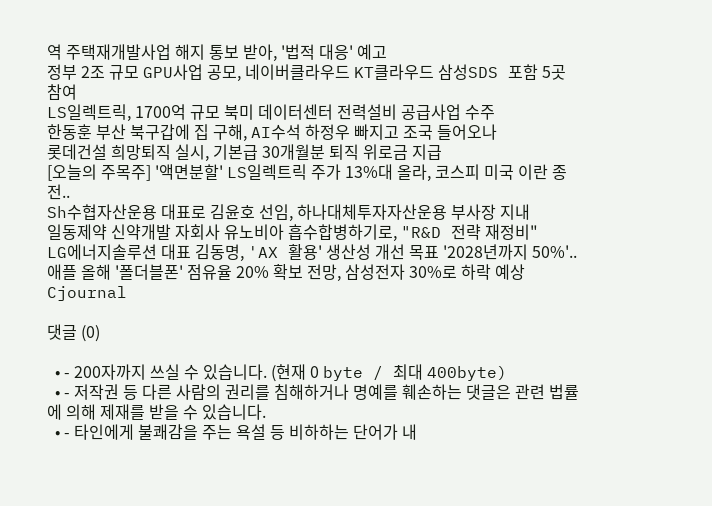역 주택재개발사업 해지 통보 받아, '법적 대응' 예고
정부 2조 규모 GPU사업 공모, 네이버클라우드 KT클라우드 삼성SDS 포함 5곳 참여
LS일렉트릭, 1700억 규모 북미 데이터센터 전력설비 공급사업 수주
한동훈 부산 북구갑에 집 구해, AI수석 하정우 빠지고 조국 들어오나
롯데건설 희망퇴직 실시, 기본급 30개월분 퇴직 위로금 지급
[오늘의 주목주] '액면분할' LS일렉트릭 주가 13%대 올라, 코스피 미국 이란 종전..
Sh수협자산운용 대표로 김윤호 선임, 하나대체투자자산운용 부사장 지내
일동제약 신약개발 자회사 유노비아 흡수합병하기로, "R&D 전략 재정비"
LG에너지솔루션 대표 김동명, 'AX 활용' 생산성 개선 목표 '2028년까지 50%'..
애플 올해 '폴더블폰' 점유율 20% 확보 전망, 삼성전자 30%로 하락 예상
Cjournal

댓글 (0)

  • - 200자까지 쓰실 수 있습니다. (현재 0 byte / 최대 400byte)
  • - 저작권 등 다른 사람의 권리를 침해하거나 명예를 훼손하는 댓글은 관련 법률에 의해 제재를 받을 수 있습니다.
  • - 타인에게 불쾌감을 주는 욕설 등 비하하는 단어가 내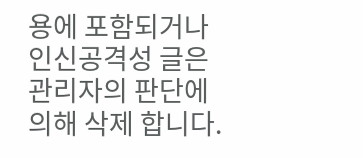용에 포함되거나 인신공격성 글은 관리자의 판단에 의해 삭제 합니다.